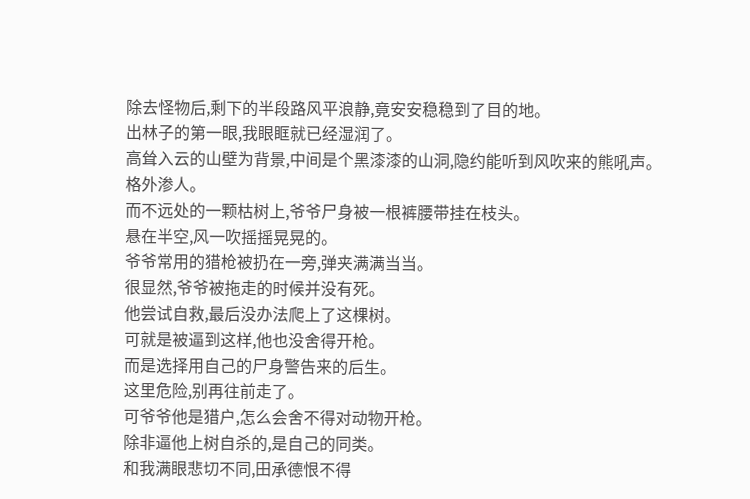除去怪物后,剩下的半段路风平浪静,竟安安稳稳到了目的地。
出林子的第一眼,我眼眶就已经湿润了。
高耸入云的山壁为背景,中间是个黑漆漆的山洞,隐约能听到风吹来的熊吼声。
格外渗人。
而不远处的一颗枯树上,爷爷尸身被一根裤腰带挂在枝头。
悬在半空,风一吹摇摇晃晃的。
爷爷常用的猎枪被扔在一旁,弹夹满满当当。
很显然,爷爷被拖走的时候并没有死。
他尝试自救,最后没办法爬上了这棵树。
可就是被逼到这样,他也没舍得开枪。
而是选择用自己的尸身警告来的后生。
这里危险,别再往前走了。
可爷爷他是猎户,怎么会舍不得对动物开枪。
除非逼他上树自杀的,是自己的同类。
和我满眼悲切不同,田承德恨不得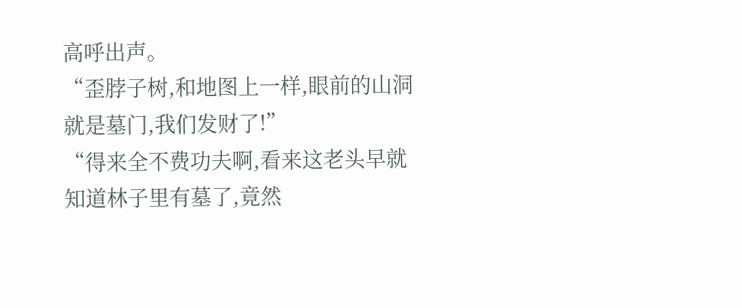高呼出声。
“歪脖子树,和地图上一样,眼前的山洞就是墓门,我们发财了!”
“得来全不费功夫啊,看来这老头早就知道林子里有墓了,竟然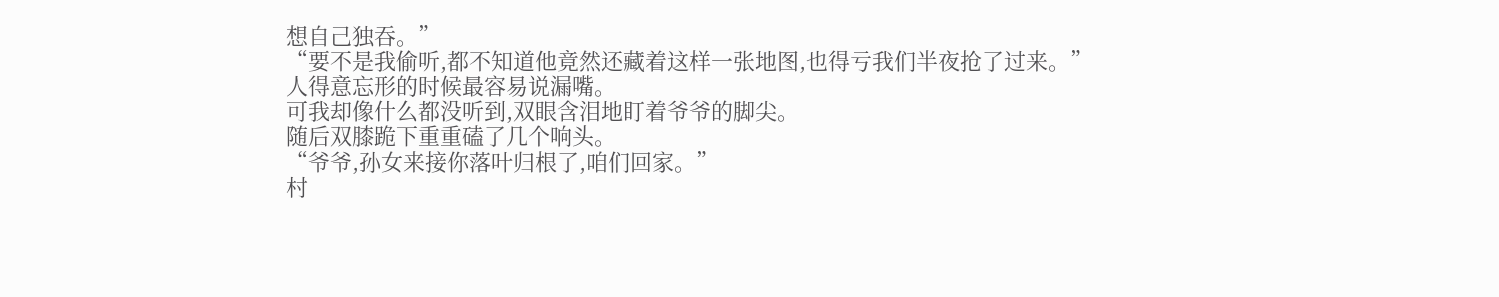想自己独吞。”
“要不是我偷听,都不知道他竟然还藏着这样一张地图,也得亏我们半夜抢了过来。”
人得意忘形的时候最容易说漏嘴。
可我却像什么都没听到,双眼含泪地盯着爷爷的脚尖。
随后双膝跪下重重磕了几个响头。
“爷爷,孙女来接你落叶归根了,咱们回家。”
村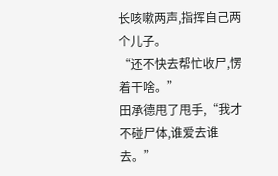长咳嗽两声,指挥自己两个儿子。
“还不快去帮忙收尸,愣着干啥。”
田承德甩了甩手,“我才不碰尸体,谁爱去谁去。”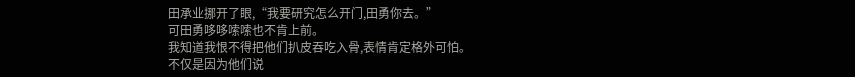田承业挪开了眼,“我要研究怎么开门,田勇你去。”
可田勇哆哆嗦嗦也不肯上前。
我知道我恨不得把他们扒皮吞吃入骨,表情肯定格外可怕。
不仅是因为他们说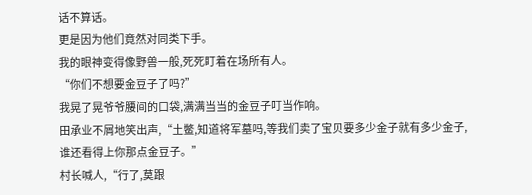话不算话。
更是因为他们竟然对同类下手。
我的眼神变得像野兽一般,死死盯着在场所有人。
“你们不想要金豆子了吗?”
我晃了晃爷爷腰间的口袋,满满当当的金豆子叮当作响。
田承业不屑地笑出声,“土鳖,知道将军墓吗,等我们卖了宝贝要多少金子就有多少金子,谁还看得上你那点金豆子。”
村长喊人,“行了,莫跟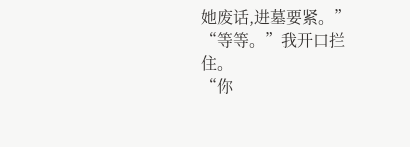她废话,进墓要紧。”
“等等。”我开口拦住。
“你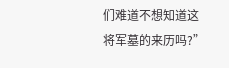们难道不想知道这将军墓的来历吗?”